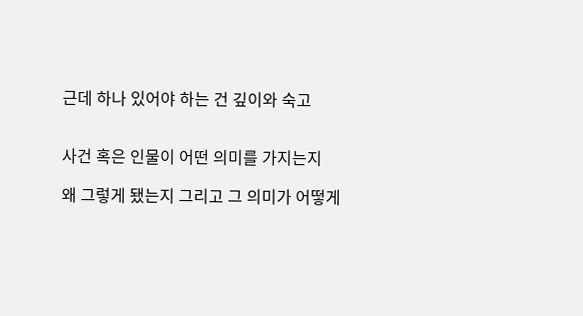근데 하나 있어야 하는 건 깊이와 숙고


사건 혹은 인물이 어떤 의미를 가지는지

왜 그렇게 됐는지 그리고 그 의미가 어떻게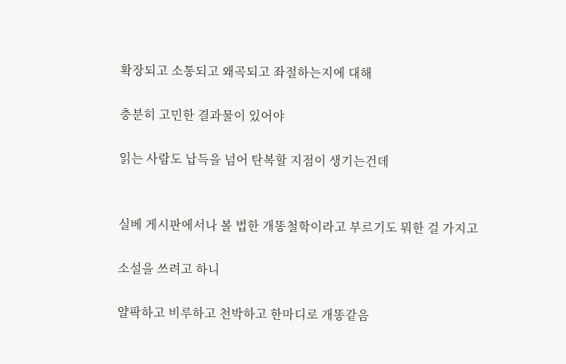확장되고 소통되고 왜곡되고 좌절하는지에 대해

충분히 고민한 결과물이 있어야

읽는 사람도 납득을 넘어 탄복할 지점이 생기는건데


실베 게시판에서나 볼 법한 개똥철학이라고 부르기도 뭐한 걸 가지고

소설을 쓰려고 하니

얄팍하고 비루하고 천박하고 한마디로 개똥같음